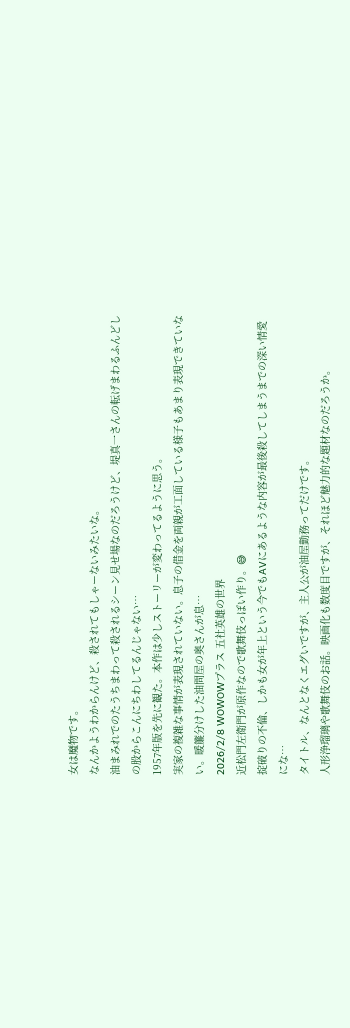女は魔物です。
なんかようわからんけど、殺されてもしゃーないみたいな。
油まみれでのたうちまわって殺されるシーン見せ場なのだろうけど、堤真一さんの転げまわるふんどしの股からこんにちわしてるんじゃない…
1957年版を先に観た。本作は少しストーリーが変わってるように思う。
実家の複雑な事情が表現されていない。息子の借金を両親が工面している様子もあまり表現できていない。暖簾分けした油問屋の奥さんが息…
2026/2/8 WOWOWプラス 五社英雄の世界
近松門左衛門が原作なので歌舞伎っぽい作り。😅
掟破りの不倫、しかも女が年上という今でもAVにあるような内容が最後殺してしまうまでの深い情愛にな…
タイトル、なんとなくエグいですが、主人公が油屋勤務ってだけです。
人形浄瑠璃や歌舞伎のお話。映画化も数度目ですが、それほど魅力的な題材なのだろうか。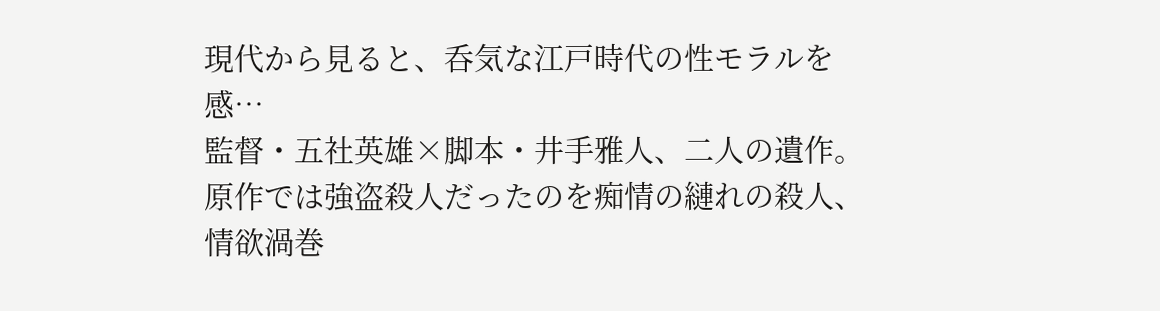現代から見ると、呑気な江戸時代の性モラルを感…
監督・五社英雄×脚本・井手雅人、二人の遺作。原作では強盗殺人だったのを痴情の縺れの殺人、情欲渦巻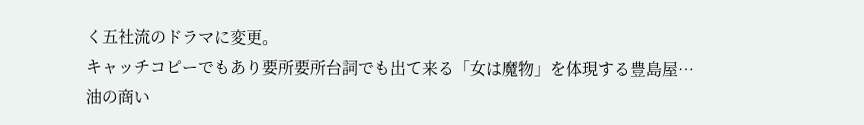く五社流のドラマに変更。
キャッチコピーでもあり要所要所台詞でも出て来る「女は魔物」を体現する豊島屋…
油の商い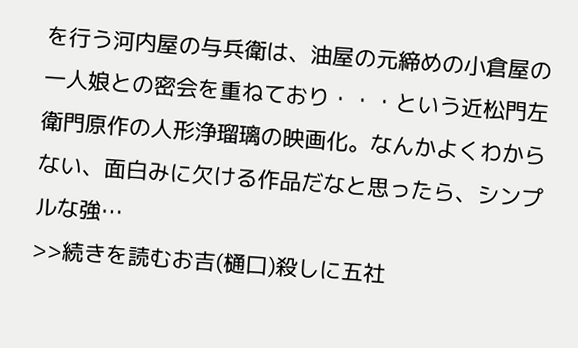を行う河内屋の与兵衛は、油屋の元締めの小倉屋の一人娘との密会を重ねており・・・という近松門左衛門原作の人形浄瑠璃の映画化。なんかよくわからない、面白みに欠ける作品だなと思ったら、シンプルな強…
>>続きを読むお吉(樋口)殺しに五社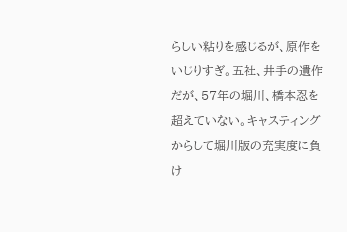らしい粘りを感じるが、原作をいじりすぎ。五社、井手の遺作だが、57年の堀川、橋本忍を超えていない。キャスティングからして堀川版の充実度に負け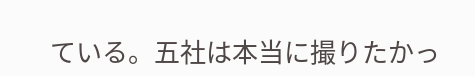ている。五社は本当に撮りたかっ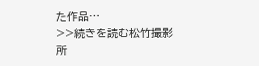た作品…
>>続きを読む松竹撮影所